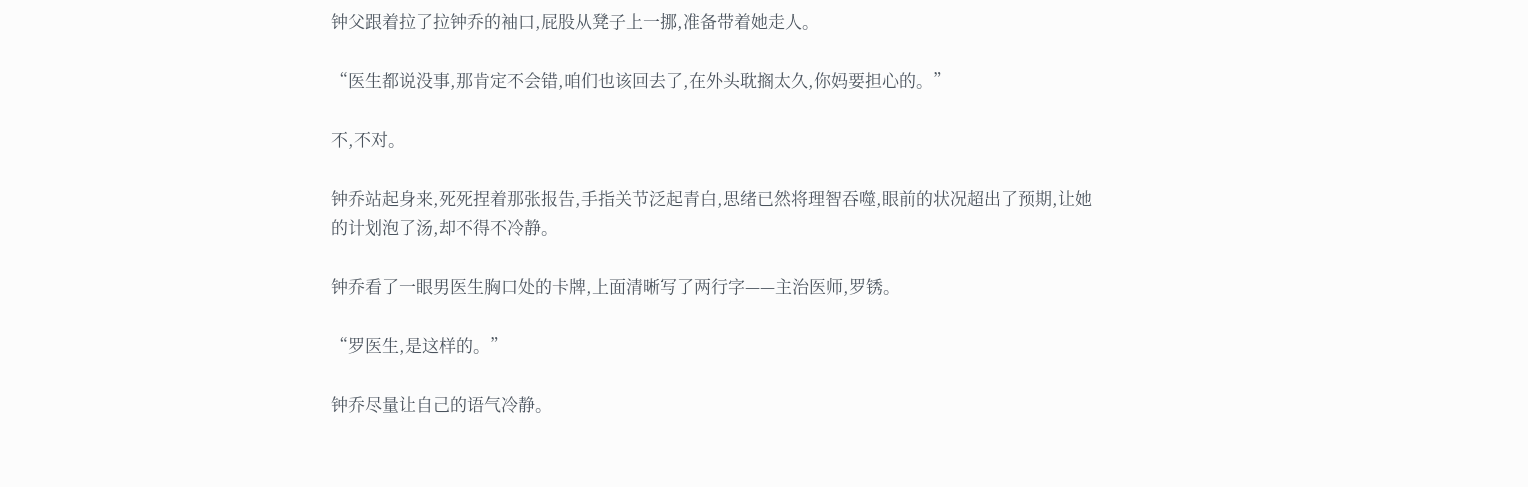钟父跟着拉了拉钟乔的袖口,屁股从凳子上一挪,准备带着她走人。

“医生都说没事,那肯定不会错,咱们也该回去了,在外头耽搁太久,你妈要担心的。”

不,不对。

钟乔站起身来,死死捏着那张报告,手指关节泛起青白,思绪已然将理智吞噬,眼前的状况超出了预期,让她的计划泡了汤,却不得不冷静。

钟乔看了一眼男医生胸口处的卡牌,上面清晰写了两行字——主治医师,罗锈。

“罗医生,是这样的。”

钟乔尽量让自己的语气冷静。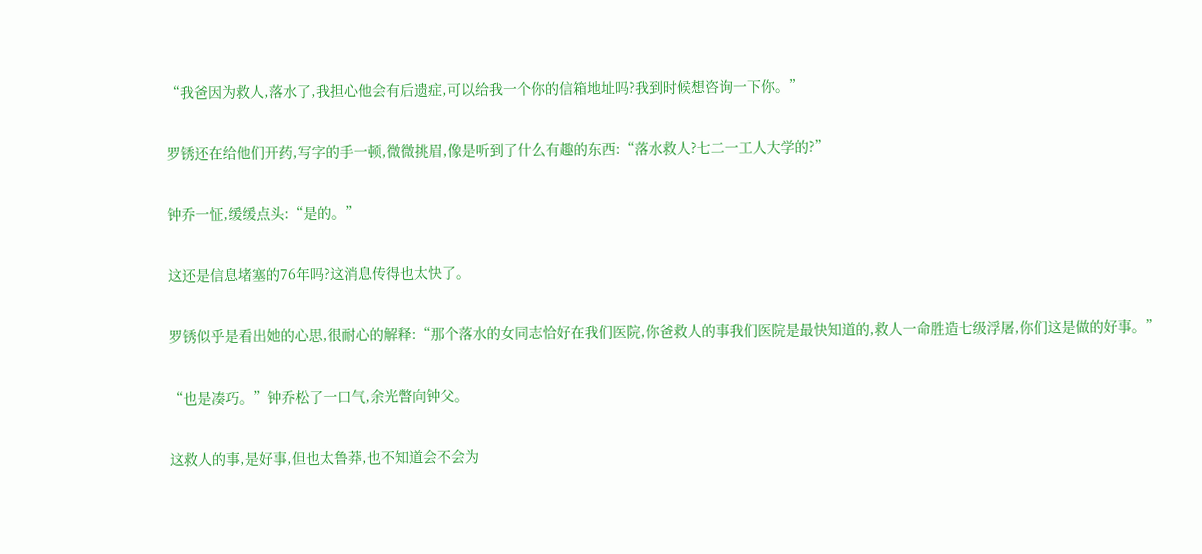“我爸因为救人,落水了,我担心他会有后遗症,可以给我一个你的信箱地址吗?我到时候想咨询一下你。”

罗锈还在给他们开药,写字的手一顿,微微挑眉,像是听到了什么有趣的东西:“落水救人?七二一工人大学的?”

钟乔一怔,缓缓点头:“是的。”

这还是信息堵塞的76年吗?这消息传得也太快了。

罗锈似乎是看出她的心思,很耐心的解释:“那个落水的女同志恰好在我们医院,你爸救人的事我们医院是最快知道的,救人一命胜造七级浮屠,你们这是做的好事。”

“也是凑巧。”钟乔松了一口气,余光瞥向钟父。

这救人的事,是好事,但也太鲁莽,也不知道会不会为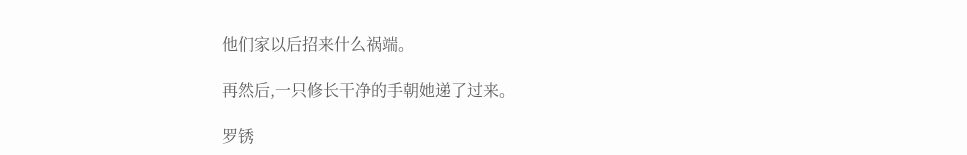他们家以后招来什么祸端。

再然后,一只修长干净的手朝她递了过来。

罗锈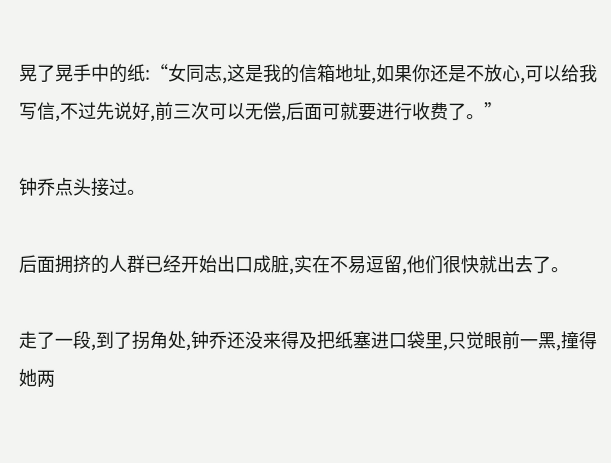晃了晃手中的纸:“女同志,这是我的信箱地址,如果你还是不放心,可以给我写信,不过先说好,前三次可以无偿,后面可就要进行收费了。”

钟乔点头接过。

后面拥挤的人群已经开始出口成脏,实在不易逗留,他们很快就出去了。

走了一段,到了拐角处,钟乔还没来得及把纸塞进口袋里,只觉眼前一黑,撞得她两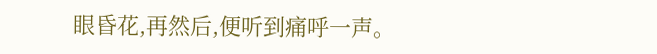眼昏花,再然后,便听到痛呼一声。